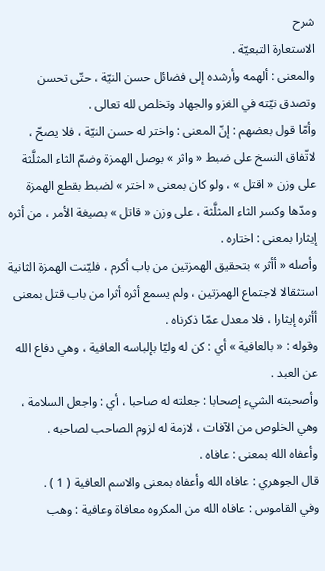شرح
الاستعارة التبعيّة .
والمعنى : ألهمه وأرشده إلى فضائل حسن النيّة ، حتّى تحسن وتصدق نيّته في الغزو والجهاد وتخلص لله تعالى .
وأمّا قول بعضهم : إنّ المعنى : واختر له حسن النيّة ، فلا يصحّ ، لاتّفاق النسخ على ضبط « واثر » بوصل الهمزة وضمّ الثاء المثلَّثة على وزن « اقتل » ، ولو كان بمعنى « اختر » لضبط بقطع الهمزة ومدّها وكسر الثاء المثلَّثة ، على وزن « قاتل » بصيغة الأمر ، من أثره إيثارا بمعنى : اختاره .
وأصله « أأثر » بتحقيق الهمزتين من باب أكرم ، فليّنت الهمزة الثانية استثقالا لاجتماع الهمزتين ، ولم يسمع أثره أثرا من باب قتل بمعنى أأثره إيثارا ، فلا معدل عمّا ذكرناه .
وقوله : « بالعافية » أي : كن له وليّا بإلباسه العافية ، وهي دفاع الله عن العبد .
وأصحبته الشيء إصحابا : جعلته له صاحبا ، أي : واجعل السلامة ، وهي الخلوص من الآفات ، لازمة له لزوم الصاحب لصاحبه .
وأعفاه الله بمعنى : عافاه .
قال الجوهري : عافاه الله وأعفاه بمعنى والاسم العافية ( 1 ) .
وفي القاموس : عافاه الله من المكروه معافاة وعافية : وهب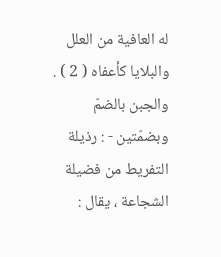له العافية من العلل والبلايا كأعفاه ( 2 ) .
والجبن بالضمّ وبضمّتين - : رذيلة التفريط من فضيلة الشجاعة ، يقال :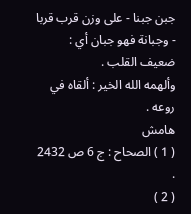جبن جبنا - على وزن قرب قربا - وجبانة فهو جبان أي : ضعيف القلب .
وألهمه الله الخير : ألقاه في روعه .
هامش
( 1 ) الصحاح : ج 6 ص 2432 .
( 2 )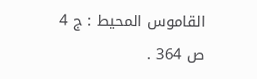القاموس المحيط : ج 4 ص 364 .